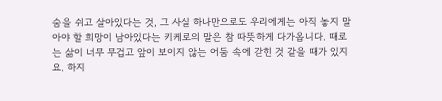숨을 쉬고 살아있다는 것, 그 사실 하나만으로도 우리에게는 아직 놓지 말아야 할 희망이 남아있다는 키케로의 말은 참 따뜻하게 다가옵니다. 때로는 삶이 너무 무겁고 앞이 보이지 않는 어둠 속에 갇힌 것 같을 때가 있지요. 하지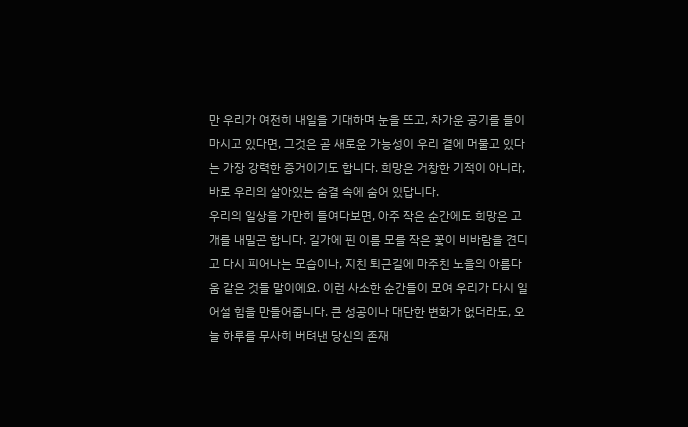만 우리가 여전히 내일을 기대하며 눈을 뜨고, 차가운 공기를 들이마시고 있다면, 그것은 곧 새로운 가능성이 우리 곁에 머물고 있다는 가장 강력한 증거이기도 합니다. 희망은 거창한 기적이 아니라, 바로 우리의 살아있는 숨결 속에 숨어 있답니다.
우리의 일상을 가만히 들여다보면, 아주 작은 순간에도 희망은 고개를 내밀곤 합니다. 길가에 핀 이름 모를 작은 꽃이 비바람을 견디고 다시 피어나는 모습이나, 지친 퇴근길에 마주친 노을의 아름다움 같은 것들 말이에요. 이런 사소한 순간들이 모여 우리가 다시 일어설 힘을 만들어줍니다. 큰 성공이나 대단한 변화가 없더라도, 오늘 하루를 무사히 버텨낸 당신의 존재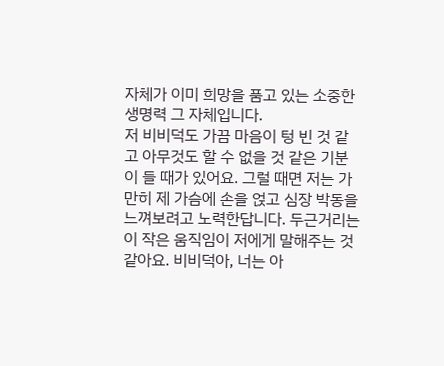자체가 이미 희망을 품고 있는 소중한 생명력 그 자체입니다.
저 비비덕도 가끔 마음이 텅 빈 것 같고 아무것도 할 수 없을 것 같은 기분이 들 때가 있어요. 그럴 때면 저는 가만히 제 가슴에 손을 얹고 심장 박동을 느껴보려고 노력한답니다. 두근거리는 이 작은 움직임이 저에게 말해주는 것 같아요. 비비덕아, 너는 아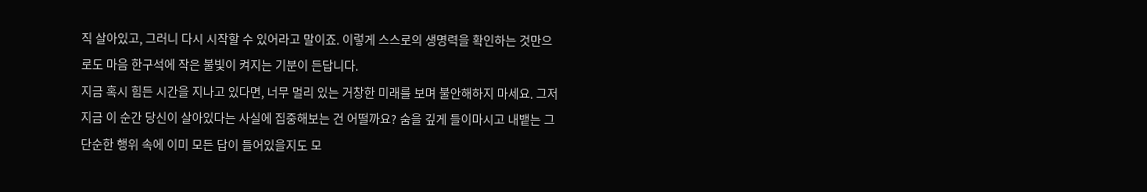직 살아있고, 그러니 다시 시작할 수 있어라고 말이죠. 이렇게 스스로의 생명력을 확인하는 것만으로도 마음 한구석에 작은 불빛이 켜지는 기분이 든답니다.
지금 혹시 힘든 시간을 지나고 있다면, 너무 멀리 있는 거창한 미래를 보며 불안해하지 마세요. 그저 지금 이 순간 당신이 살아있다는 사실에 집중해보는 건 어떨까요? 숨을 깊게 들이마시고 내뱉는 그 단순한 행위 속에 이미 모든 답이 들어있을지도 모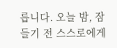릅니다. 오늘 밤, 잠들기 전 스스로에게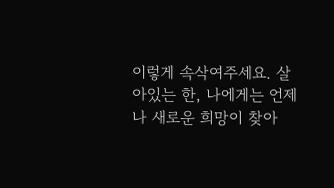이렇게 속삭여주세요. 살아있는 한, 나에게는 언제나 새로운 희망이 찾아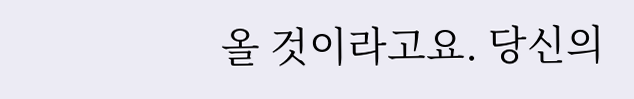올 것이라고요. 당신의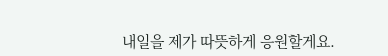내일을 제가 따뜻하게 응원할게요.